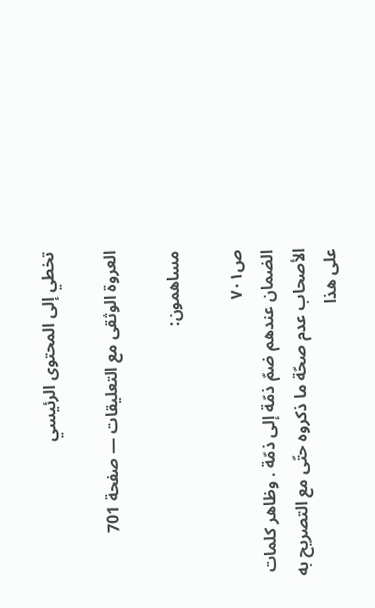تخطي إلى المحتوى الرئيسي

العروة الوثقى مع التعليقات — صفحة 701

مساهمون:

ص٧٠١
الضمان عندهم ضمّ ذمّة إلى ذمّة . وظاهر كلمات الأصحاب عدم صحّة ما ذكروه حتّى مع التصريح به على هذا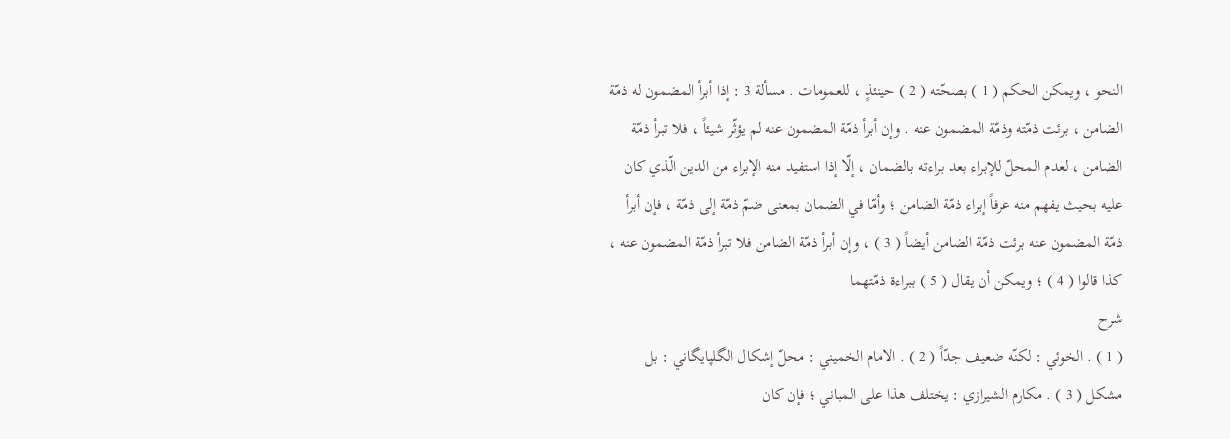النحو ، ويمكن الحكم ( 1 ) بصحّته ( 2 ) حينئذٍ ، للعمومات . مسألة 3 : إذا أبرأ المضمون له ذمّة الضامن ، برئت ذمّته وذمّة المضمون عنه . وإن أبرأ ذمّة المضمون عنه لم يؤثّر شيئاً ، فلا تبرأ ذمّة الضامن ، لعدم المحلّ للإبراء بعد براءته بالضمان ، إلّا إذا استفيد منه الإبراء من الدين الّذي كان عليه بحيث يفهم منه عرفاً إبراء ذمّة الضامن ؛ وأمّا في الضمان بمعنى ضمّ ذمّة إلى ذمّة ، فإن أبرأ ذمّة المضمون عنه برئت ذمّة الضامن أيضاً ( 3 ) ، وإن أبرأ ذمّة الضامن فلا تبرأ ذمّة المضمون عنه ، كذا قالوا ( 4 ) ؛ ويمكن أن يقال ( 5 ) ببراءة ذمّتهما
شرح
( 1 ) . الخوئي : لكنّه ضعيف جدّاً ( 2 ) . الامام الخميني : محلّ إشكال الگلپايگاني : بل مشكل ( 3 ) . مكارم الشيرازي : يختلف هذا على المباني ؛ فإن كان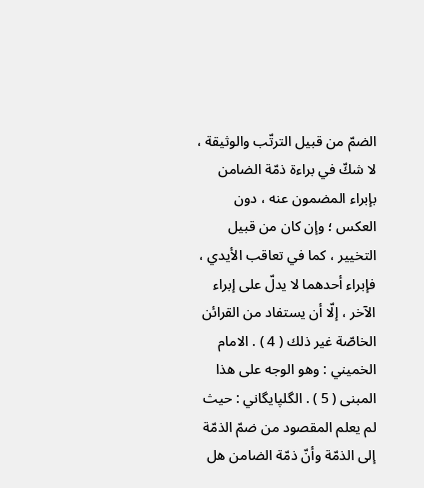الضمّ من قبيل الترتّب والوثيقة ، لا شكّ في براءة ذمّة الضامن بإبراء المضمون عنه ، دون العكس ؛ وإن كان من قبيل التخيير ، كما في تعاقب الأيدي ، فإبراء أحدهما لا يدلّ على إبراء الآخر ، إلّا أن يستفاد من القرائن الخاصّة غير ذلك ( 4 ) . الامام الخميني : وهو الوجه على هذا المبنى ( 5 ) . الگلپايگاني : حيث لم يعلم المقصود من ضمّ الذمّة إلى الذمّة وأنّ ذمّة الضامن هل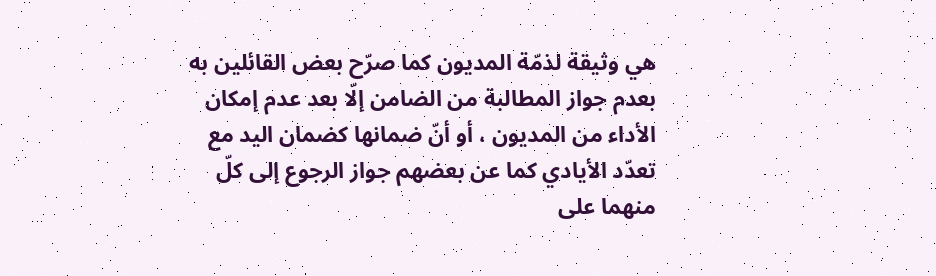هي وثيقة لذمّة المديون كما صرّح بعض القائلين به بعدم جواز المطالبة من الضامن إلّا بعد عدم إمكان الأداء من المديون ، أو أنّ ضمانها كضمان اليد مع تعدّد الأيادي كما عن بعضهم جواز الرجوع إلى كلّ منهما على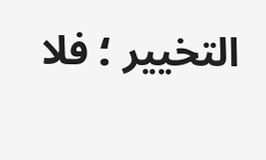التخيير ؛ فلا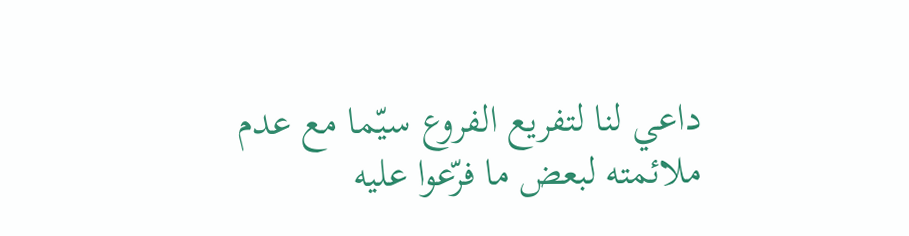داعي لنا لتفريع الفروع سيّما مع عدم ملائمته لبعض ما فرّعوا عليه